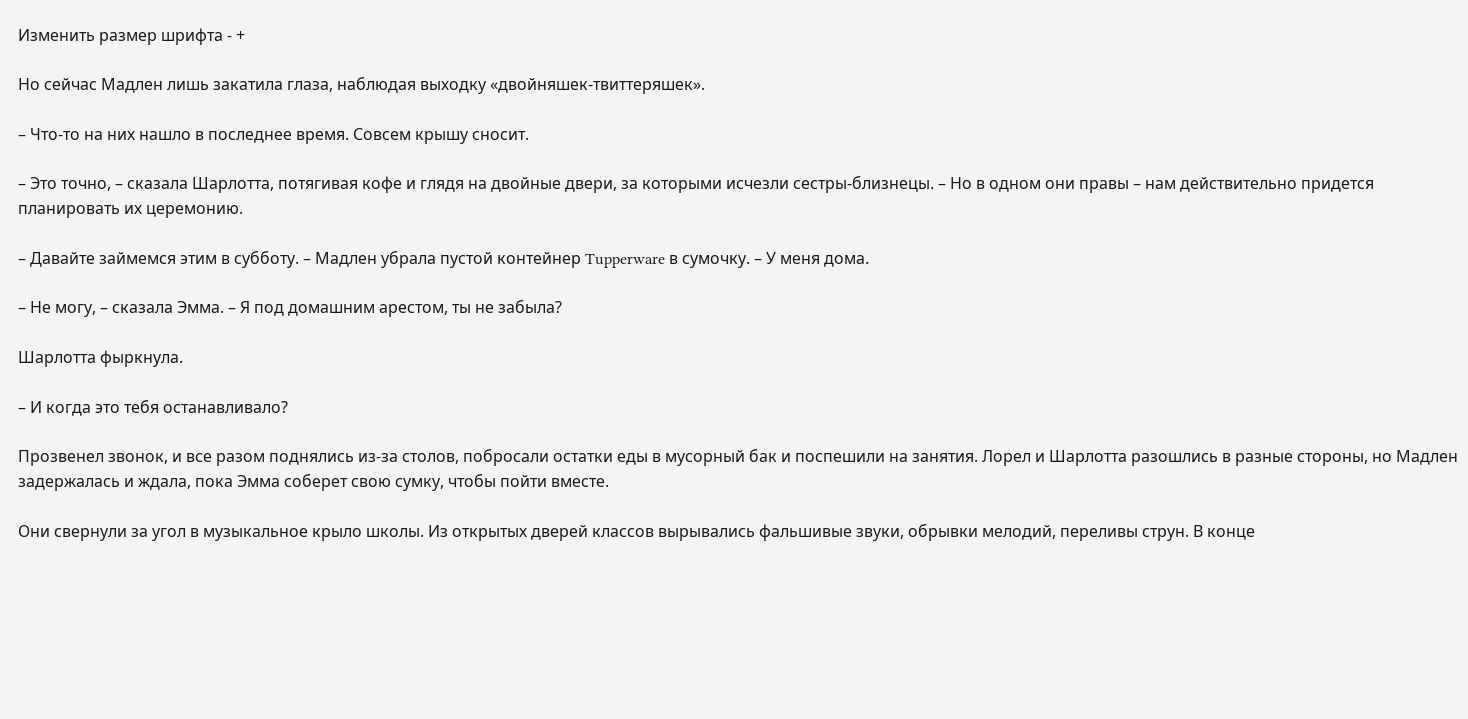Изменить размер шрифта - +

Но сейчас Мадлен лишь закатила глаза, наблюдая выходку «двойняшек-твиттеряшек».

– Что-то на них нашло в последнее время. Совсем крышу сносит.

– Это точно, – сказала Шарлотта, потягивая кофе и глядя на двойные двери, за которыми исчезли сестры-близнецы. – Но в одном они правы – нам действительно придется планировать их церемонию.

– Давайте займемся этим в субботу. – Мадлен убрала пустой контейнер Tupperware в сумочку. – У меня дома.

– Не могу, – сказала Эмма. – Я под домашним арестом, ты не забыла?

Шарлотта фыркнула.

– И когда это тебя останавливало?

Прозвенел звонок, и все разом поднялись из-за столов, побросали остатки еды в мусорный бак и поспешили на занятия. Лорел и Шарлотта разошлись в разные стороны, но Мадлен задержалась и ждала, пока Эмма соберет свою сумку, чтобы пойти вместе.

Они свернули за угол в музыкальное крыло школы. Из открытых дверей классов вырывались фальшивые звуки, обрывки мелодий, переливы струн. В конце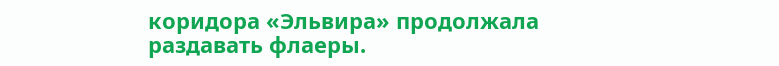коридора «Эльвира» продолжала раздавать флаеры.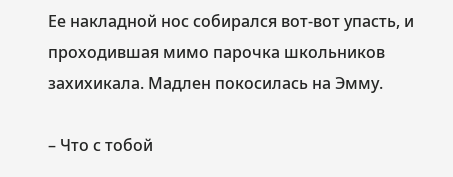Ее накладной нос собирался вот-вот упасть, и проходившая мимо парочка школьников захихикала. Мадлен покосилась на Эмму.

– Что с тобой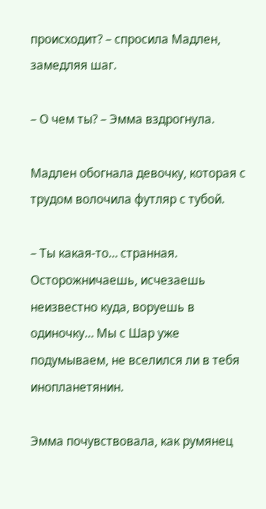происходит? – спросила Мадлен, замедляя шаг.

– О чем ты? – Эмма вздрогнула.

Мадлен обогнала девочку, которая с трудом волочила футляр с тубой.

– Ты какая-то… странная. Осторожничаешь, исчезаешь неизвестно куда, воруешь в одиночку… Мы с Шар уже подумываем, не вселился ли в тебя инопланетянин.

Эмма почувствовала, как румянец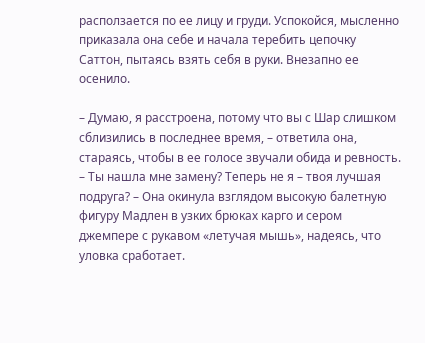расползается по ее лицу и груди. Успокойся, мысленно приказала она себе и начала теребить цепочку Саттон, пытаясь взять себя в руки. Внезапно ее осенило.

– Думаю, я расстроена, потому что вы с Шар слишком сблизились в последнее время, – ответила она, стараясь, чтобы в ее голосе звучали обида и ревность. – Ты нашла мне замену? Теперь не я – твоя лучшая подруга? – Она окинула взглядом высокую балетную фигуру Мадлен в узких брюках карго и сером джемпере с рукавом «летучая мышь», надеясь, что уловка сработает.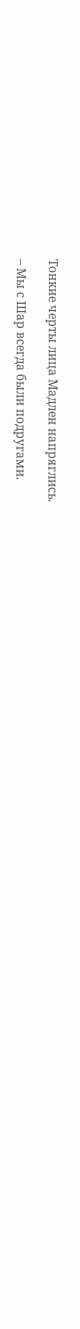Тонкие черты лица Мадлен напряглись.

– Мы с Шар всегда были подругами.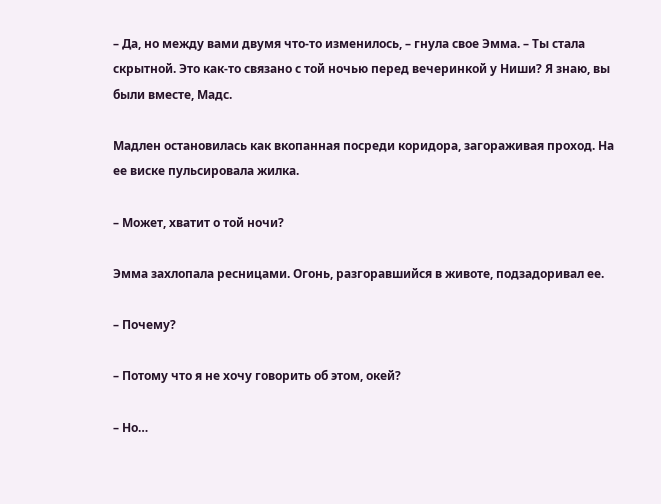– Да, но между вами двумя что-то изменилось, – гнула свое Эмма. – Ты стала скрытной. Это как-то связано с той ночью перед вечеринкой у Ниши? Я знаю, вы были вместе, Мадс.

Мадлен остановилась как вкопанная посреди коридора, загораживая проход. На ее виске пульсировала жилка.

– Может, хватит о той ночи?

Эмма захлопала ресницами. Огонь, разгоравшийся в животе, подзадоривал ее.

– Почему?

– Потому что я не хочу говорить об этом, окей?

– Но…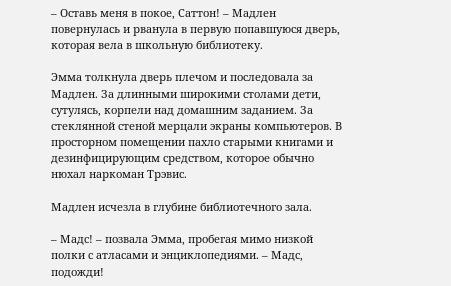– Оставь меня в покое, Саттон! – Мадлен повернулась и рванула в первую попавшуюся дверь, которая вела в школьную библиотеку.

Эмма толкнула дверь плечом и последовала за Мадлен. За длинными широкими столами дети, сутулясь, корпели над домашним заданием. За стеклянной стеной мерцали экраны компьютеров. В просторном помещении пахло старыми книгами и дезинфицирующим средством, которое обычно нюхал наркоман Трэвис.

Мадлен исчезла в глубине библиотечного зала.

– Мадс! – позвала Эмма, пробегая мимо низкой полки с атласами и энциклопедиями. – Мадс, подожди!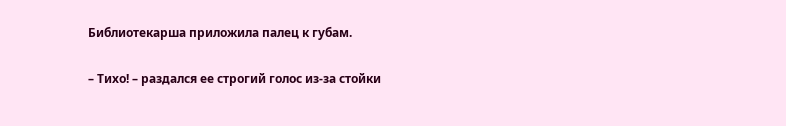Библиотекарша приложила палец к губам.

– Тихо! – раздался ее строгий голос из-за стойки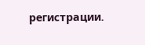регистрации.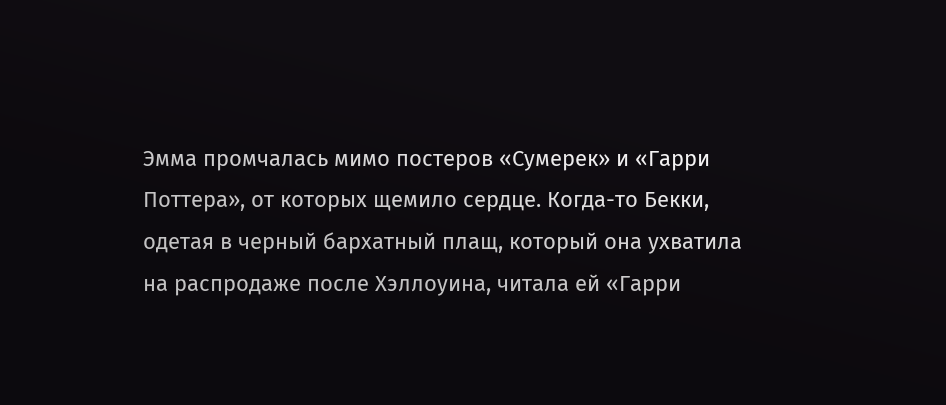Эмма промчалась мимо постеров «Сумерек» и «Гарри Поттера», от которых щемило сердце. Когда-то Бекки, одетая в черный бархатный плащ, который она ухватила на распродаже после Хэллоуина, читала ей «Гарри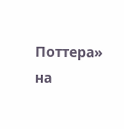Поттера» на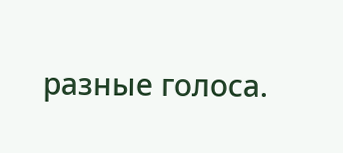разные голоса.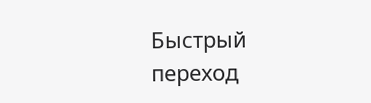Быстрый переход